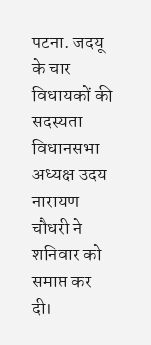पटना. जदयू के चार विधायकों की सदस्यता विधानसभा अध्यक्ष उदय नारायण चौधरी ने शनिवार को समाप्त कर दी।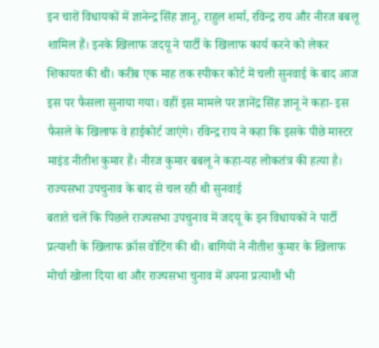इन चारों विधायकों में ज्ञानेन्द्र सिंह ज्ञानू, राहुल शर्मा, रविन्द्र राय और नीरज बबलू शामिल हैं। इनके खिलाफ जदयू ने पार्टी के खिलाफ कार्य करने को लेकर शिकायत की थी। करीब एक माह तक स्पीकर कोर्ट में चली सुनवाई के बाद आज इस पर फैसला सुनाया गया। वहीं इस मामले पर ज्ञानेंद्र सिंह ज्ञानू ने कहा- इस फैसले के खिलाफ वे हाईकोर्ट जाएंगे। रविन्द्र राय ने कहा कि इसके पीछे मास्टर माइंड नीतीश कुमार हैं। नीरज कुमार बबलू ने कहा-यह लोकतंत्र की हत्या है।
राज्यसभा उपचुनाव के बाद से चल रही थी सुनवाई
बताते चलें कि पिछले राज्यसभा उपचुनाव में जदयू के इन विधायकों ने पार्टी प्रत्याशी के खिलाफ क्रॉस वोटिंग की थी। बागियों ने नीतीश कुमार के खिलाफ मोर्चा खोला दिया था और राज्यसभा चुनाव में अपना प्रत्याशी भी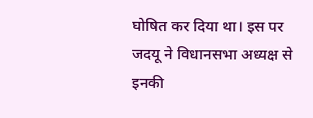घोषित कर दिया था। इस पर जदयू ने विधानसभा अध्यक्ष से इनकी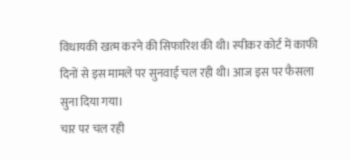विधायकी खत्म करने की सिफारिश की थी। स्पीकर कोर्ट में काफी दिनों से इस मामले पर सुनवाई चल रही थी। आज इस पर फैसला सुना दिया गया।
चार पर चल रही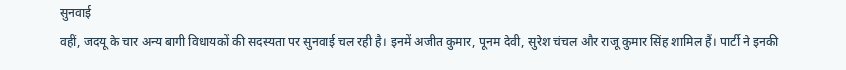सुनवाई
वहीं, जदयू के चार अन्य बागी विधायकों की सदस्यता पर सुनवाई चल रही है। इनमें अजीत कुमार, पूनम देवी, सुरेश चंचल और राजू कुमार सिंह शामिल हैं। पार्टी ने इनकी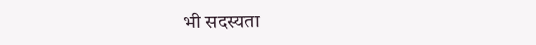भी सदस्यता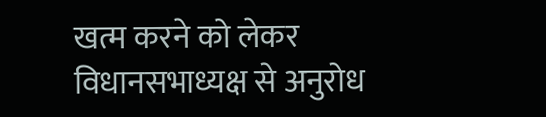खत्म करने को लेकर विधानसभाध्यक्ष से अनुरोध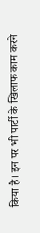किया है। इन पर भी पार्टी के खिलाफ काम करने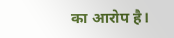का आरोप है।